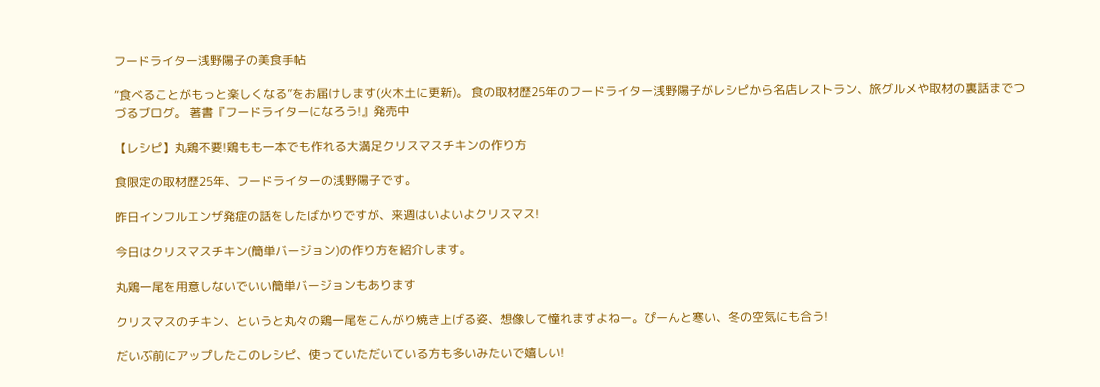フードライター浅野陽子の美食手帖

“食べることがもっと楽しくなる”をお届けします(火木土に更新)。 食の取材歴25年のフードライター浅野陽子がレシピから名店レストラン、旅グルメや取材の裏話までつづるブログ。 著書『フードライターになろう!』発売中

【レシピ】丸鶏不要!鶏もも一本でも作れる大満足クリスマスチキンの作り方

食限定の取材歴25年、フードライターの浅野陽子です。

昨日インフルエンザ発症の話をしたばかりですが、来週はいよいよクリスマス!

今日はクリスマスチキン(簡単バージョン)の作り方を紹介します。

丸鶏一尾を用意しないでいい簡単バージョンもあります

クリスマスのチキン、というと丸々の鶏一尾をこんがり焼き上げる姿、想像して憧れますよねー。ぴーんと寒い、冬の空気にも合う!

だいぶ前にアップしたこのレシピ、使っていただいている方も多いみたいで嬉しい!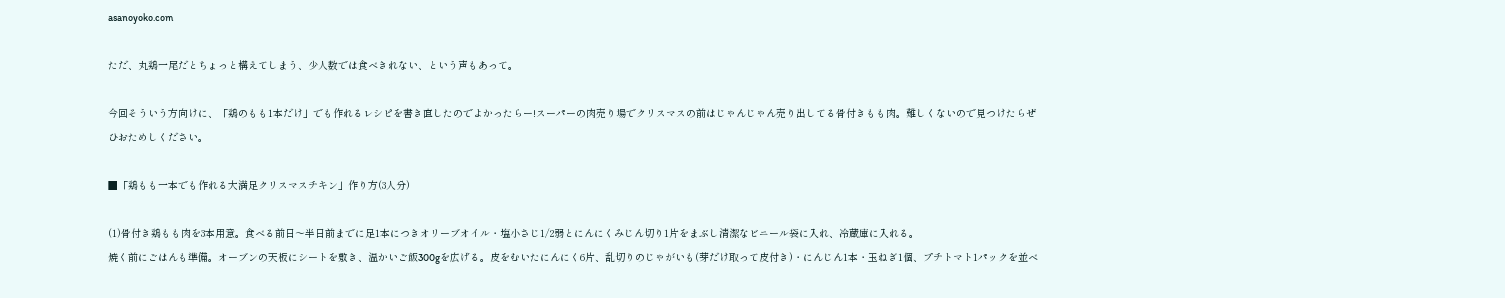asanoyoko.com

ただ、丸鶏一尾だとちょっと構えてしまう、少人数では食べきれない、という声もあって。

今回そういう方向けに、「鶏のもも1本だけ」でも作れるレシピを書き直したのでよかったらー!スーパーの肉売り場でクリスマスの前はじゃんじゃん売り出してる骨付きもも肉。難しくないので見つけたらぜひおためしください。

■「鶏もも一本でも作れる大満足クリスマスチキン」作り方(3人分)

(1)骨付き鶏もも肉を3本用意。食べる前日〜半日前までに足1本につきオリーブオイル・塩小さじ1/2弱とにんにくみじん切り1片をまぶし清潔なビニール袋に入れ、冷蔵庫に入れる。
焼く前にごはんも準備。オーブンの天板にシートを敷き、温かいご飯300gを広げる。皮をむいたにんにく6片、乱切りのじゃがいも(芽だけ取って皮付き)・にんじん1本・玉ねぎ1個、プチトマト1パックを並べ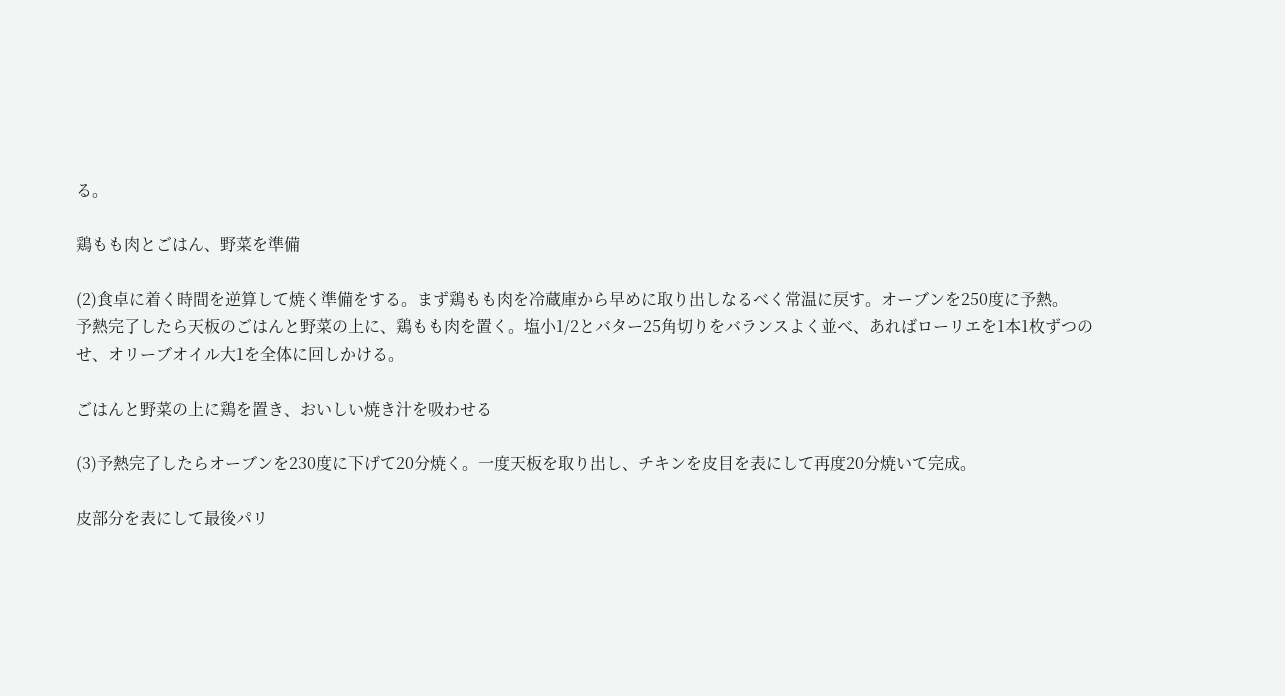る。

鶏もも肉とごはん、野菜を準備

(2)食卓に着く時間を逆算して焼く準備をする。まず鶏もも肉を冷蔵庫から早めに取り出しなるべく常温に戻す。オーブンを250度に予熱。
予熱完了したら天板のごはんと野菜の上に、鶏もも肉を置く。塩小1/2とバター25角切りをバランスよく並べ、あればローリエを1本1枚ずつのせ、オリーブオイル大1を全体に回しかける。

ごはんと野菜の上に鶏を置き、おいしい焼き汁を吸わせる

(3)予熱完了したらオーブンを230度に下げて20分焼く。一度天板を取り出し、チキンを皮目を表にして再度20分焼いて完成。

皮部分を表にして最後パリ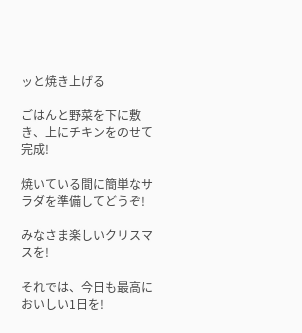ッと焼き上げる

ごはんと野菜を下に敷き、上にチキンをのせて完成!

焼いている間に簡単なサラダを準備してどうぞ!

みなさま楽しいクリスマスを!

それでは、今日も最高においしい1日を!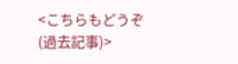<こちらもどうぞ(過去記事)>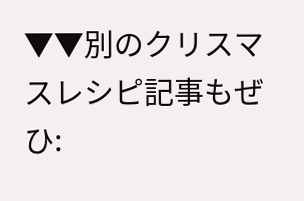▼▼別のクリスマスレシピ記事もぜひ: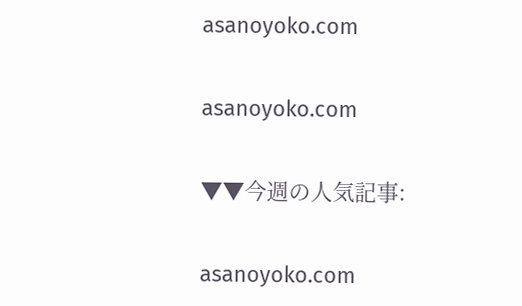asanoyoko.com

asanoyoko.com

▼▼今週の人気記事:

asanoyoko.com